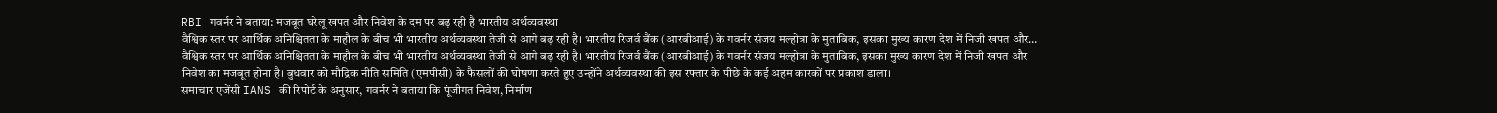RBI गवर्नर ने बताया: मजबूत घरेलू खपत और निवेश के दम पर बढ़ रही है भारतीय अर्थव्यवस्था
वैश्विक स्तर पर आर्थिक अनिश्चितता के माहौल के बीच भी भारतीय अर्थव्यवस्था तेजी से आगे बढ़ रही है। भारतीय रिजर्व बैंक (आरबीआई) के गवर्नर संजय मल्होत्रा के मुताबिक, इसका मुख्य कारण देश में निजी खपत और…
वैश्विक स्तर पर आर्थिक अनिश्चितता के माहौल के बीच भी भारतीय अर्थव्यवस्था तेजी से आगे बढ़ रही है। भारतीय रिजर्व बैंक (आरबीआई) के गवर्नर संजय मल्होत्रा के मुताबिक, इसका मुख्य कारण देश में निजी खपत और निवेश का मजबूत होना है। बुधवार को मौद्रिक नीति समिति (एमपीसी) के फैसलों की घोषणा करते हुए उन्होंने अर्थव्यवस्था की इस रफ्तार के पीछे के कई अहम कारकों पर प्रकाश डाला।
समाचार एजेंसी IANS की रिपोर्ट के अनुसार, गवर्नर ने बताया कि पूंजीगत निवेश, निर्माण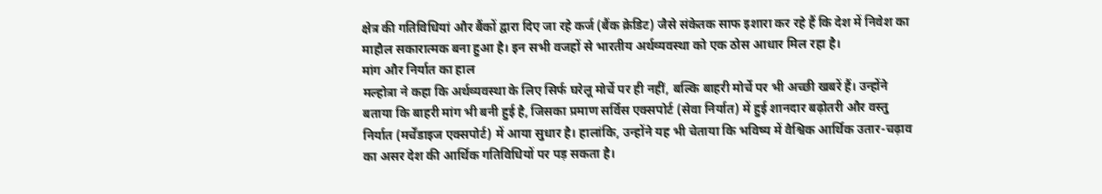क्षेत्र की गतिविधियां और बैंकों द्वारा दिए जा रहे कर्ज (बैंक क्रेडिट) जैसे संकेतक साफ इशारा कर रहे हैं कि देश में निवेश का माहौल सकारात्मक बना हुआ है। इन सभी वजहों से भारतीय अर्थव्यवस्था को एक ठोस आधार मिल रहा है।
मांग और निर्यात का हाल
मल्होत्रा ने कहा कि अर्थव्यवस्था के लिए सिर्फ घरेलू मोर्चे पर ही नहीं, बल्कि बाहरी मोर्चे पर भी अच्छी खबरें हैं। उन्होंने बताया कि बाहरी मांग भी बनी हुई है, जिसका प्रमाण सर्विस एक्सपोर्ट (सेवा निर्यात) में हुई शानदार बढ़ोतरी और वस्तु निर्यात (मर्चेंडाइज एक्सपोर्ट) में आया सुधार है। हालांकि, उन्होंने यह भी चेताया कि भविष्य में वैश्विक आर्थिक उतार-चढ़ाव का असर देश की आर्थिक गतिविधियों पर पड़ सकता है।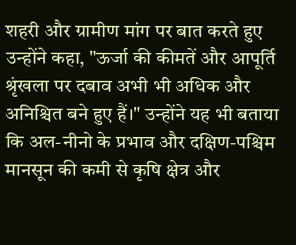शहरी और ग्रामीण मांग पर बात करते हुए उन्होंने कहा, "ऊर्जा की कीमतें और आपूर्ति श्रृंखला पर दबाव अभी भी अधिक और अनिश्चित बने हुए हैं।" उन्होंने यह भी बताया कि अल-नीनो के प्रभाव और दक्षिण-पश्चिम मानसून की कमी से कृषि क्षेत्र और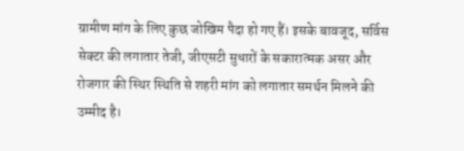ग्रामीण मांग के लिए कुछ जोखिम पैदा हो गए हैं। इसके बावजूद, सर्विस सेक्टर की लगातार तेजी, जीएसटी सुधारों के सकारात्मक असर और रोजगार की स्थिर स्थिति से शहरी मांग को लगातार समर्थन मिलने की उम्मीद है।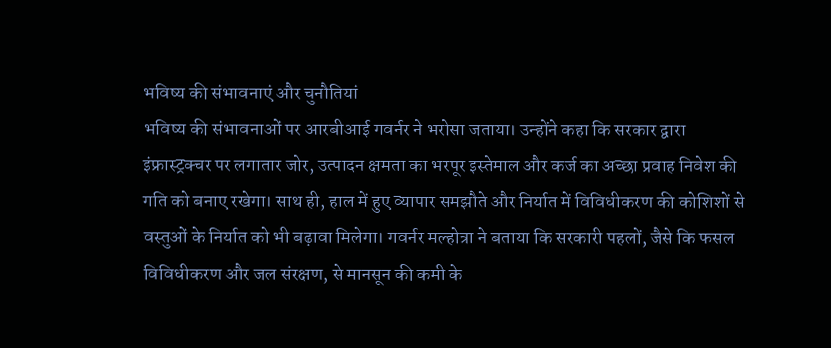भविष्य की संभावनाएं और चुनौतियां
भविष्य की संभावनाओं पर आरबीआई गवर्नर ने भरोसा जताया। उन्होंने कहा कि सरकार द्वारा इंफ्रास्ट्रक्चर पर लगातार जोर, उत्पादन क्षमता का भरपूर इस्तेमाल और कर्ज का अच्छा प्रवाह निवेश की गति को बनाए रखेगा। साथ ही, हाल में हुए व्यापार समझौते और निर्यात में विविधीकरण की कोशिशों से वस्तुओं के निर्यात को भी बढ़ावा मिलेगा। गवर्नर मल्होत्रा ने बताया कि सरकारी पहलों, जैसे कि फसल विविधीकरण और जल संरक्षण, से मानसून की कमी के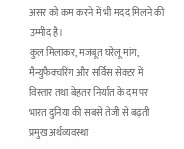असर को कम करने में भी मदद मिलने की उम्मीद है।
कुल मिलाकर, मजबूत घरेलू मांग, मैन्युफैक्चरिंग और सर्विस सेक्टर में विस्तार तथा बेहतर निर्यात के दम पर भारत दुनिया की सबसे तेजी से बढ़ती प्रमुख अर्थव्यवस्था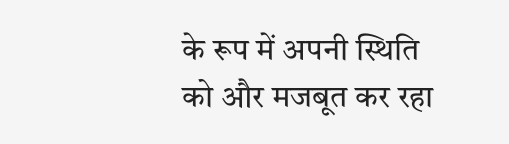के रूप में अपनी स्थिति को और मजबूत कर रहा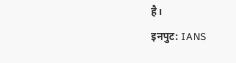है।
इनपुट: IANS